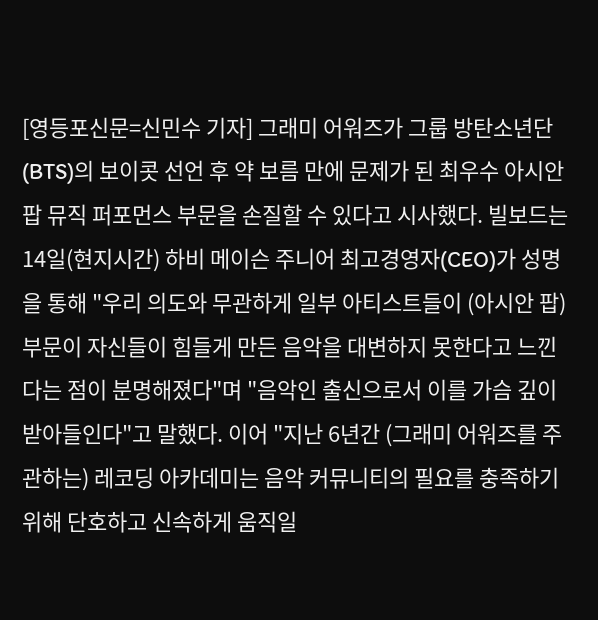[영등포신문=신민수 기자] 그래미 어워즈가 그룹 방탄소년단(BTS)의 보이콧 선언 후 약 보름 만에 문제가 된 최우수 아시안 팝 뮤직 퍼포먼스 부문을 손질할 수 있다고 시사했다. 빌보드는 14일(현지시간) 하비 메이슨 주니어 최고경영자(CEO)가 성명을 통해 "우리 의도와 무관하게 일부 아티스트들이 (아시안 팝) 부문이 자신들이 힘들게 만든 음악을 대변하지 못한다고 느낀다는 점이 분명해졌다"며 "음악인 출신으로서 이를 가슴 깊이 받아들인다"고 말했다. 이어 "지난 6년간 (그래미 어워즈를 주관하는) 레코딩 아카데미는 음악 커뮤니티의 필요를 충족하기 위해 단호하고 신속하게 움직일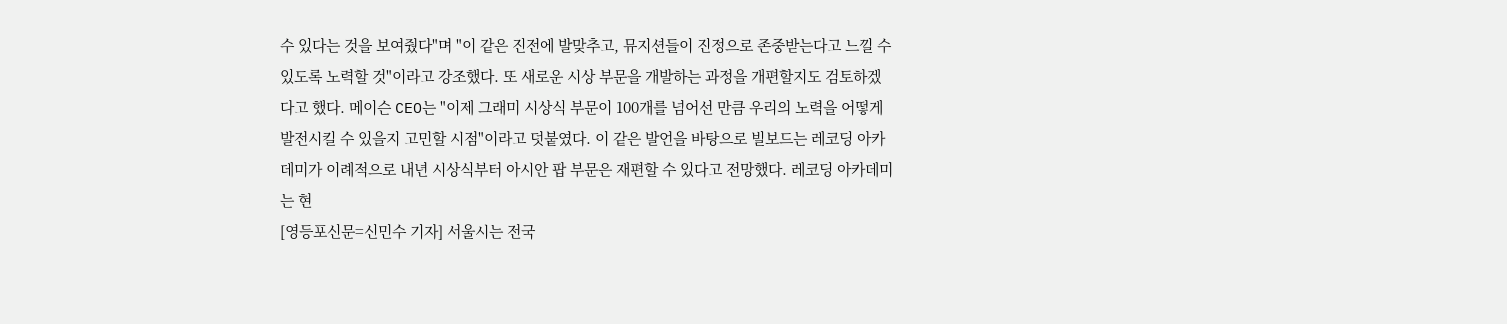수 있다는 것을 보여줬다"며 "이 같은 진전에 발맞추고, 뮤지션들이 진정으로 존중받는다고 느낄 수 있도록 노력할 것"이라고 강조했다. 또 새로운 시상 부문을 개발하는 과정을 개편할지도 검토하겠다고 했다. 메이슨 CEO는 "이제 그래미 시상식 부문이 100개를 넘어선 만큼 우리의 노력을 어떻게 발전시킬 수 있을지 고민할 시점"이라고 덧붙였다. 이 같은 발언을 바탕으로 빌보드는 레코딩 아카데미가 이례적으로 내년 시상식부터 아시안 팝 부문은 재편할 수 있다고 전망했다. 레코딩 아카데미는 현
[영등포신문=신민수 기자] 서울시는 전국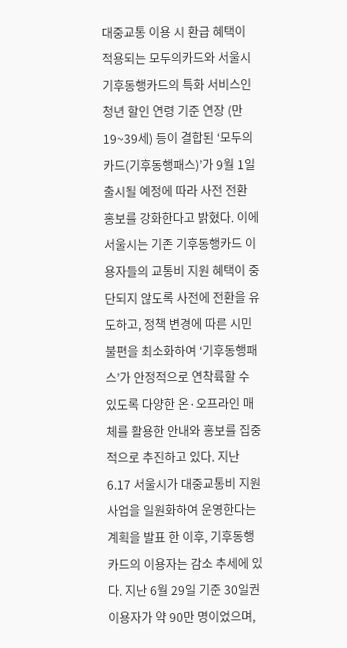대중교통 이용 시 환급 혜택이 적용되는 모두의카드와 서울시 기후동행카드의 특화 서비스인 청년 할인 연령 기준 연장 (만 19~39세) 등이 결합된 ‘모두의카드(기후동행패스)’가 9월 1일 출시될 예정에 따라 사전 전환 홍보를 강화한다고 밝혔다. 이에 서울시는 기존 기후동행카드 이용자들의 교통비 지원 혜택이 중단되지 않도록 사전에 전환을 유도하고, 정책 변경에 따른 시민 불편을 최소화하여 ‘기후동행패스’가 안정적으로 연착륙할 수 있도록 다양한 온·오프라인 매체를 활용한 안내와 홍보를 집중적으로 추진하고 있다. 지난 6.17 서울시가 대중교통비 지원사업을 일원화하여 운영한다는 계획을 발표 한 이후, 기후동행카드의 이용자는 감소 추세에 있다. 지난 6월 29일 기준 30일권 이용자가 약 90만 명이었으며,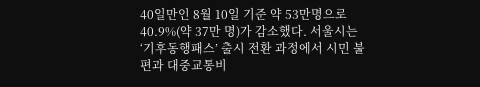40일만인 8월 10일 기준 약 53만명으로 40.9%(약 37만 명)가 감소했다. 서울시는 ‘기후동행패스’ 출시 전환 과정에서 시민 불편과 대중교통비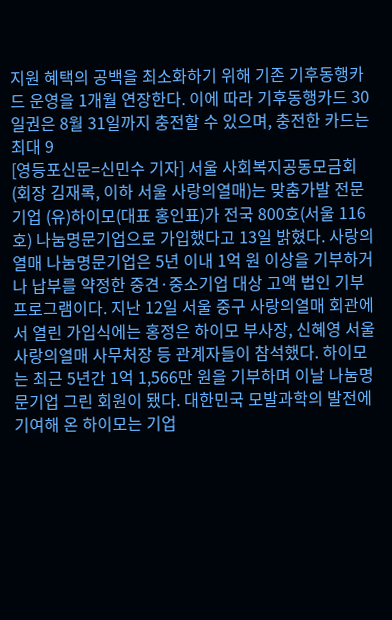지원 혜택의 공백을 최소화하기 위해 기존 기후동행카드 운영을 1개월 연장한다. 이에 따라 기후동행카드 30일권은 8월 31일까지 충전할 수 있으며, 충전한 카드는 최대 9
[영등포신문=신민수 기자] 서울 사회복지공동모금회(회장 김재록, 이하 서울 사랑의열매)는 맞춤가발 전문기업 (유)하이모(대표 홍인표)가 전국 800호(서울 116호) 나눔명문기업으로 가입했다고 13일 밝혔다. 사랑의열매 나눔명문기업은 5년 이내 1억 원 이상을 기부하거나 납부를 약정한 중견·중소기업 대상 고액 법인 기부 프로그램이다. 지난 12일 서울 중구 사랑의열매 회관에서 열린 가입식에는 홍정은 하이모 부사장, 신혜영 서울 사랑의열매 사무처장 등 관계자들이 참석했다. 하이모는 최근 5년간 1억 1,566만 원을 기부하며 이날 나눔명문기업 그린 회원이 됐다. 대한민국 모발과학의 발전에 기여해 온 하이모는 기업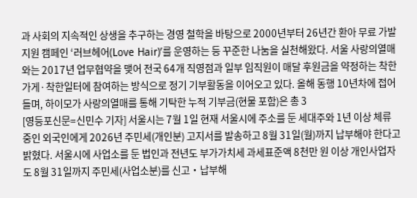과 사회의 지속적인 상생을 추구하는 경영 철학을 바탕으로 2000년부터 26년간 환아 무료 가발 지원 캠페인 ‘러브헤어(Love Hair)’를 운영하는 등 꾸준한 나눔을 실천해왔다. 서울 사랑의열매와는 2017년 업무협약을 맺어 전국 64개 직영점과 일부 임직원이 매달 후원금을 약정하는 착한가게·착한일터에 참여하는 방식으로 정기 기부활동을 이어오고 있다. 올해 동행 10년차에 접어들며, 하이모가 사랑의열매를 통해 기탁한 누적 기부금(현물 포함)은 총 3
[영등포신문=신민수 기자] 서울시는 7월 1일 현재 서울시에 주소를 둔 세대주와 1년 이상 체류 중인 외국인에게 2026년 주민세(개인분) 고지서를 발송하고 8월 31일(월)까지 납부해야 한다고 밝혔다. 서울시에 사업소를 둔 법인과 전년도 부가가치세 과세표준액 8천만 원 이상 개인사업자도 8월 31일까지 주민세(사업소분)를 신고‧납부해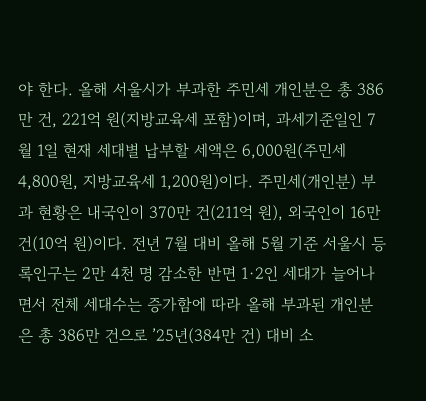야 한다. 올해 서울시가 부과한 주민세 개인분은 총 386만 건, 221억 원(지방교육세 포함)이며, 과세기준일인 7월 1일 현재 세대별 납부할 세액은 6,000원(주민세 4,800원, 지방교육세 1,200원)이다. 주민세(개인분) 부과 현황은 내국인이 370만 건(211억 원), 외국인이 16만 건(10억 원)이다. 전년 7월 대비 올해 5월 기준 서울시 등록인구는 2만 4천 명 감소한 반면 1·2인 세대가 늘어나면서 전체 세대수는 증가함에 따라 올해 부과된 개인분은 총 386만 건으로 ’25년(384만 건) 대비 소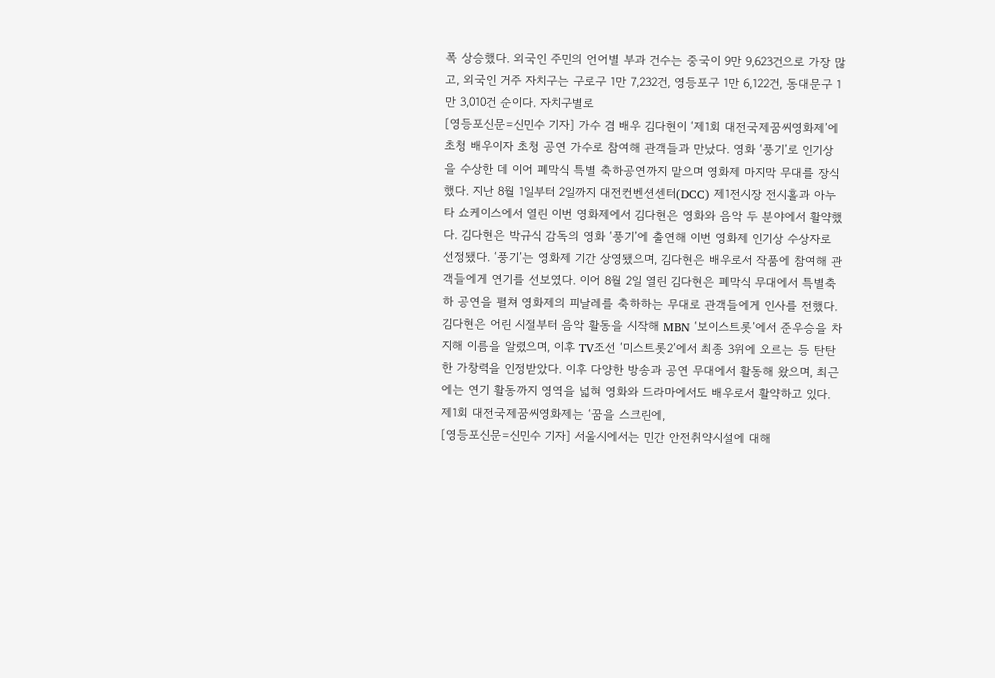폭 상승했다. 외국인 주민의 언어별 부과 건수는 중국이 9만 9,623건으로 가장 많고, 외국인 거주 자치구는 구로구 1만 7,232건, 영등포구 1만 6,122건, 동대문구 1만 3,010건 순이다. 자치구별로
[영등포신문=신민수 기자] 가수 겸 배우 김다현이 ‘제1회 대전국제꿈씨영화제’에 초청 배우이자 초청 공연 가수로 참여해 관객들과 만났다. 영화 ‘풍기’로 인기상을 수상한 데 이어 폐막식 특별 축하공연까지 맡으며 영화제 마지막 무대를 장식했다. 지난 8월 1일부터 2일까지 대전컨벤션센터(DCC) 제1전시장 전시홀과 아누타 쇼케이스에서 열린 이번 영화제에서 김다현은 영화와 음악 두 분야에서 활약했다. 김다현은 박규식 감독의 영화 ‘풍기’에 출연해 이번 영화제 인기상 수상자로 선정됐다. ‘풍기’는 영화제 기간 상영됐으며, 김다현은 배우로서 작품에 참여해 관객들에게 연기를 선보였다. 이어 8월 2일 열린 김다현은 폐막식 무대에서 특별축하 공연을 펼쳐 영화제의 피날레를 축하하는 무대로 관객들에게 인사를 전했다. 김다현은 어린 시절부터 음악 활동을 시작해 MBN ‘보이스트롯’에서 준우승을 차지해 이름을 알렸으며, 이후 TV조선 ‘미스트롯2’에서 최종 3위에 오르는 등 탄탄한 가창력을 인정받았다. 이후 다양한 방송과 공연 무대에서 활동해 왔으며, 최근에는 연기 활동까지 영역을 넓혀 영화와 드라마에서도 배우로서 활약하고 있다. 제1회 대전국제꿈씨영화제는 ‘꿈을 스크린에,
[영등포신문=신민수 기자] 서울시에서는 민간 안전취약시설에 대해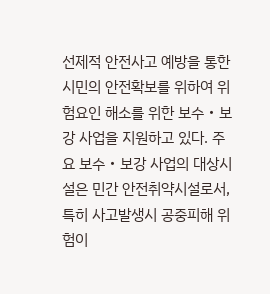선제적 안전사고 예방을 통한 시민의 안전확보를 위하여 위험요인 해소를 위한 보수‧보강 사업을 지원하고 있다. 주요 보수‧보강 사업의 대상시설은 민간 안전취약시설로서, 특히 사고발생시 공중피해 위험이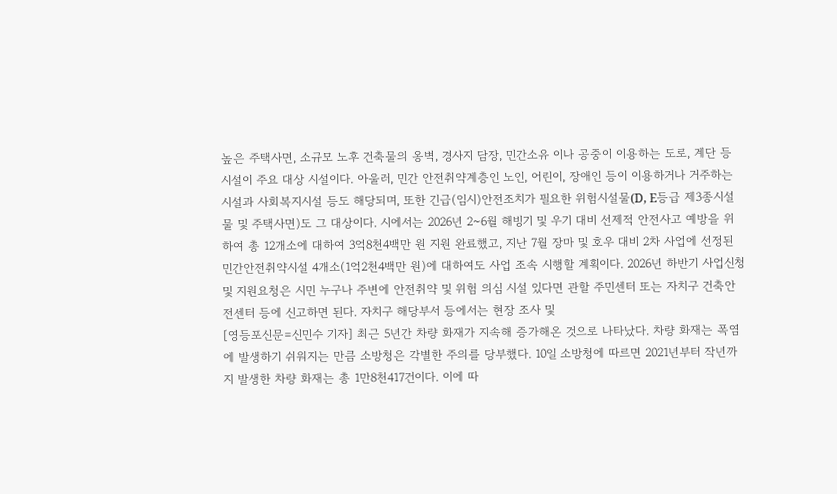높은 주택사면, 소규모 노후 건축물의 옹벽, 경사지 담장, 민간소유 이나 공중이 이용하는 도로, 계단 등 시설이 주요 대상 시설이다. 아울러, 민간 안전취약계층인 노인, 어린이, 장애인 등이 이용하거나 거주하는 시설과 사회복지시설 등도 해당되며, 또한 긴급(임시)안전조치가 필요한 위험시설물(D, E등급 제3종시설물 및 주택사면)도 그 대상이다. 시에서는 2026년 2~6월 해빙기 및 우기 대비 선제적 안전사고 예방을 위하여 총 12개소에 대하여 3억8천4백만 원 지원 완료했고, 지난 7월 장마 및 호우 대비 2차 사업에 선정된 민간안전취약시설 4개소(1억2천4백만 원)에 대하여도 사업 조속 시행할 계획이다. 2026년 하반기 사업신청 및 지원요청은 시민 누구나 주변에 안전취약 및 위험 의심 시설 있다면 관할 주민센터 또는 자치구 건축안전센터 등에 신고하면 된다. 자치구 해당부서 등에서는 현장 조사 및
[영등포신문=신민수 기자] 최근 5년간 차량 화재가 지속해 증가해온 것으로 나타났다. 차량 화재는 폭염에 발생하기 쉬워지는 만큼 소방청은 각별한 주의를 당부했다. 10일 소방청에 따르면 2021년부터 작년까지 발생한 차량 화재는 총 1만8천417건이다. 이에 따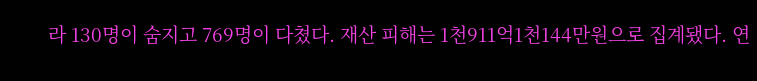라 130명이 숨지고 769명이 다쳤다. 재산 피해는 1천911억1천144만원으로 집계됐다. 연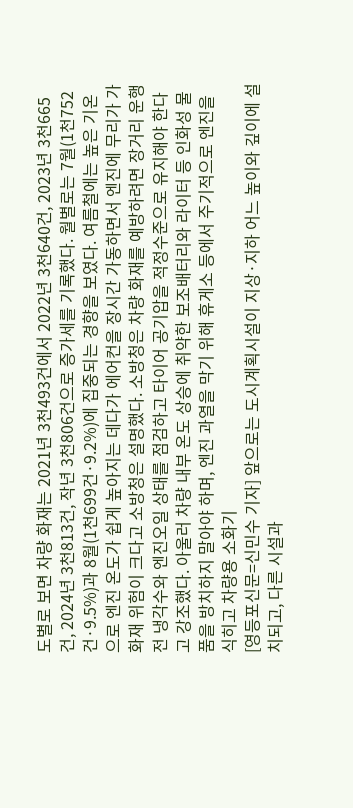도별로 보면 차량 화재는 2021년 3천493건에서 2022년 3천640건, 2023년 3천665건, 2024년 3천813건, 작년 3천806건으로 증가세를 기록했다. 월별로는 7월(1천752건·9.5%)과 8월(1천699건·9.2%)에 집중되는 경향을 보였다. 여름철에는 높은 기온으로 엔진 온도가 쉽게 높아지는 데다가 에어컨을 장시간 가동하면서 엔진에 무리가 가 화재 위험이 크다고 소방청은 설명했다. 소방청은 차량 화재를 예방하려면 장거리 운행 전 냉각수와 엔진오일 상태를 점검하고 타이어 공기압을 적정수준으로 유지해야 한다고 강조했다. 아울러 차량 내부 온도 상승에 취약한 보조배터리와 라이터 등 인화성 물품을 방치하지 말아야 하며, 엔진 과열을 막기 위해 휴게소 등에서 주기적으로 엔진을 식히고 차량용 소화기
[영등포신문=신민수 기자] 앞으로는 도시계획시설이 지상·지하 어느 높이와 깊이에 설치되고, 다른 시설과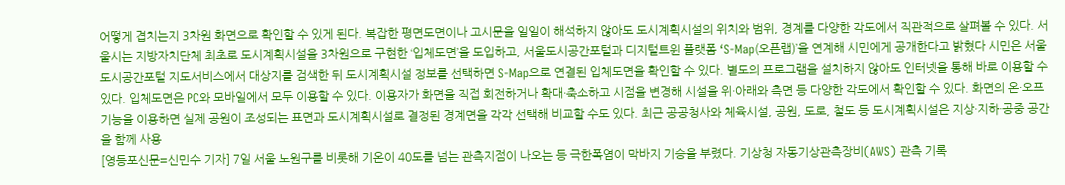어떻게 겹치는지 3차원 화면으로 확인할 수 있게 된다. 복잡한 평면도면이나 고시문을 일일이 해석하지 않아도 도시계획시설의 위치와 범위, 경계를 다양한 각도에서 직관적으로 살펴볼 수 있다. 서울시는 지방자치단체 최초로 도시계획시설을 3차원으로 구현한 ‘입체도면’을 도입하고, 서울도시공간포털과 디지털트윈 플랫폼 ‘S-Map(오픈랩)’을 연계해 시민에게 공개한다고 밝혔다 시민은 서울도시공간포털 지도서비스에서 대상지를 검색한 뒤 도시계획시설 정보를 선택하면 S-Map으로 연결된 입체도면을 확인할 수 있다. 별도의 프로그램을 설치하지 않아도 인터넷을 통해 바로 이용할 수 있다. 입체도면은 PC와 모바일에서 모두 이용할 수 있다. 이용자가 화면을 직접 회전하거나 확대·축소하고 시점을 변경해 시설을 위·아래와 측면 등 다양한 각도에서 확인할 수 있다. 화면의 온·오프 기능을 이용하면 실제 공원이 조성되는 표면과 도시계획시설로 결정된 경계면을 각각 선택해 비교할 수도 있다. 최근 공공청사와 체육시설, 공원, 도로, 철도 등 도시계획시설은 지상·지하·공중 공간을 함께 사용
[영등포신문=신민수 기자] 7일 서울 노원구를 비롯해 기온이 40도를 넘는 관측지점이 나오는 등 극한폭염이 막바지 기승을 부렸다. 기상청 자동기상관측장비(AWS) 관측 기록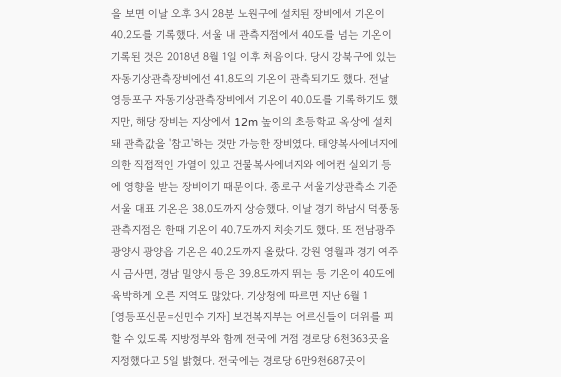을 보면 이날 오후 3시 28분 노원구에 설치된 장비에서 기온이 40.2도를 기록했다. 서울 내 관측지점에서 40도를 넘는 기온이 기록된 것은 2018년 8월 1일 이후 처음이다. 당시 강북구에 있는 자동기상관측장비에선 41.8도의 기온이 관측되기도 했다. 전날 영등포구 자동기상관측장비에서 기온이 40.0도를 기록하기도 했지만, 해당 장비는 지상에서 12m 높이의 초등학교 옥상에 설치돼 관측값을 '참고'하는 것만 가능한 장비였다. 태양복사에너지에 의한 직접적인 가열이 있고 건물복사에너지와 에어컨 실외기 등에 영향을 받는 장비이기 때문이다. 종로구 서울기상관측소 기준 서울 대표 기온은 38.0도까지 상승했다. 이날 경기 하남시 덕풍동 관측지점은 한때 기온이 40.7도까지 치솟기도 했다. 또 전남광주 광양시 광양읍 기온은 40.2도까지 올랐다. 강원 영월과 경기 여주시 금사면, 경남 밀양시 등은 39.8도까지 뛰는 등 기온이 40도에 육박하게 오른 지역도 많았다. 기상청에 따르면 지난 6월 1
[영등포신문=신민수 기자] 보건복지부는 어르신들이 더위를 피할 수 있도록 지방정부와 함께 전국에 거점 경로당 6천363곳을 지정했다고 5일 밝혔다. 전국에는 경로당 6만9천687곳이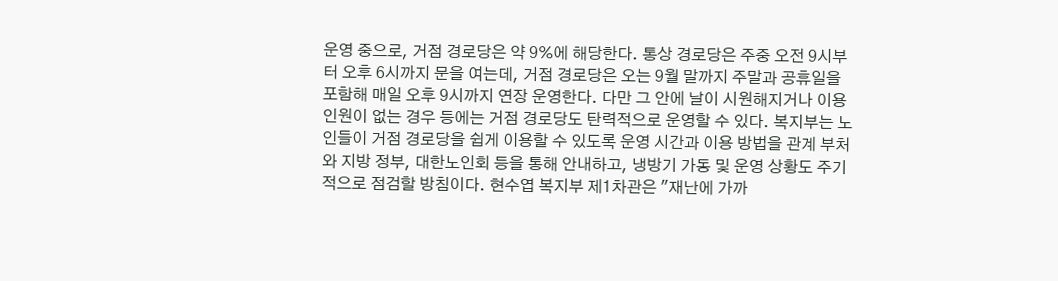운영 중으로, 거점 경로당은 약 9%에 해당한다. 통상 경로당은 주중 오전 9시부터 오후 6시까지 문을 여는데, 거점 경로당은 오는 9월 말까지 주말과 공휴일을 포함해 매일 오후 9시까지 연장 운영한다. 다만 그 안에 날이 시원해지거나 이용 인원이 없는 경우 등에는 거점 경로당도 탄력적으로 운영할 수 있다. 복지부는 노인들이 거점 경로당을 쉽게 이용할 수 있도록 운영 시간과 이용 방법을 관계 부처와 지방 정부, 대한노인회 등을 통해 안내하고, 냉방기 가동 및 운영 상황도 주기적으로 점검할 방침이다. 현수엽 복지부 제1차관은 "재난에 가까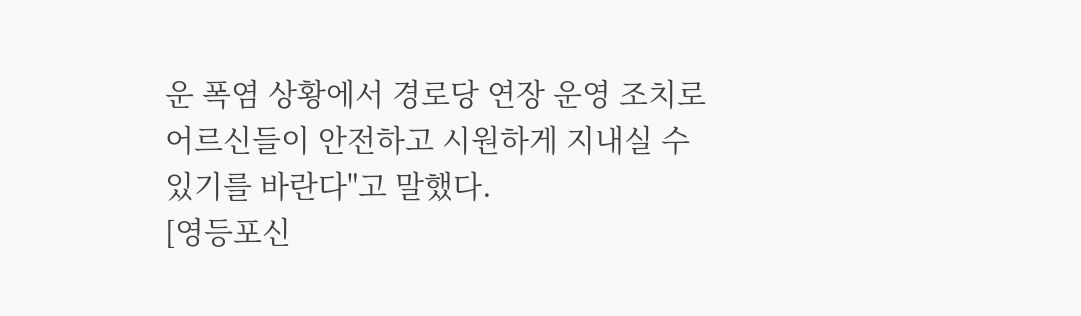운 폭염 상황에서 경로당 연장 운영 조치로 어르신들이 안전하고 시원하게 지내실 수 있기를 바란다"고 말했다.
[영등포신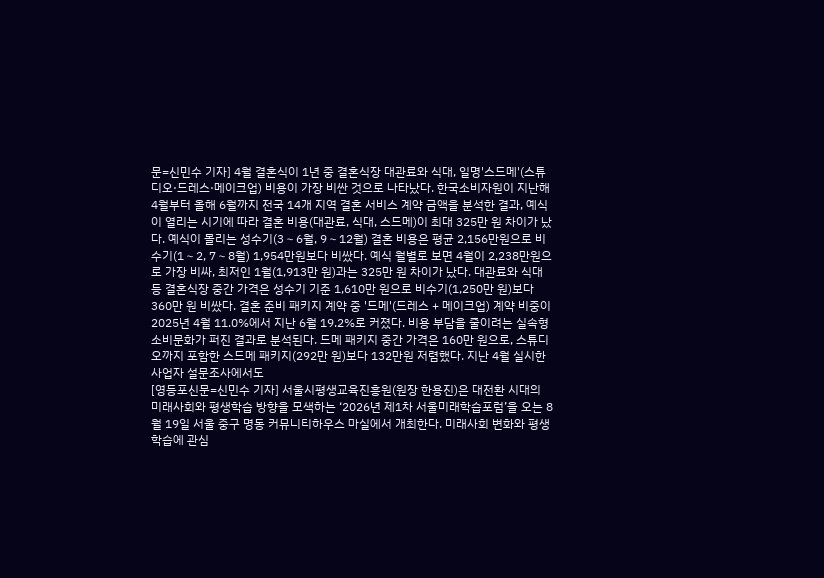문=신민수 기자] 4월 결혼식이 1년 중 결혼식장 대관료와 식대, 일명'스드메'(스튜디오·드레스·메이크업) 비용이 가장 비싼 것으로 나타났다. 한국소비자원이 지난해 4월부터 올해 6월까지 전국 14개 지역 결혼 서비스 계약 금액을 분석한 결과, 예식이 열리는 시기에 따라 결혼 비용(대관료, 식대, 스드메)이 최대 325만 원 차이가 났다. 예식이 몰리는 성수기(3∼6월, 9∼12월) 결혼 비용은 평균 2,156만원으로 비수기(1∼2, 7∼8월) 1,954만원보다 비쌌다. 예식 월별로 보면 4월이 2,238만원으로 가장 비싸, 최저인 1월(1,913만 원)과는 325만 원 차이가 났다. 대관료와 식대 등 결혼식장 중간 가격은 성수기 기준 1,610만 원으로 비수기(1,250만 원)보다 360만 원 비쌌다. 결혼 준비 패키지 계약 중 '드메'(드레스 + 메이크업) 계약 비중이 2025년 4월 11.0%에서 지난 6월 19.2%로 커졌다. 비용 부담을 줄이려는 실속형 소비문화가 퍼진 결과로 분석된다. 드메 패키지 중간 가격은 160만 원으로, 스튜디오까지 포함한 스드메 패키지(292만 원)보다 132만원 저렴했다. 지난 4월 실시한 사업자 설문조사에서도
[영등포신문=신민수 기자] 서울시평생교육진흥원(원장 한용진)은 대전환 시대의 미래사회와 평생학습 방향을 모색하는 ‘2026년 제1차 서울미래학습포럼’을 오는 8월 19일 서울 중구 명동 커뮤니티하우스 마실에서 개최한다. 미래사회 변화와 평생학습에 관심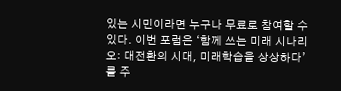있는 시민이라면 누구나 무료로 참여할 수 있다. 이번 포럼은 ‘함께 쓰는 미래 시나리오: 대전환의 시대, 미래학습을 상상하다’를 주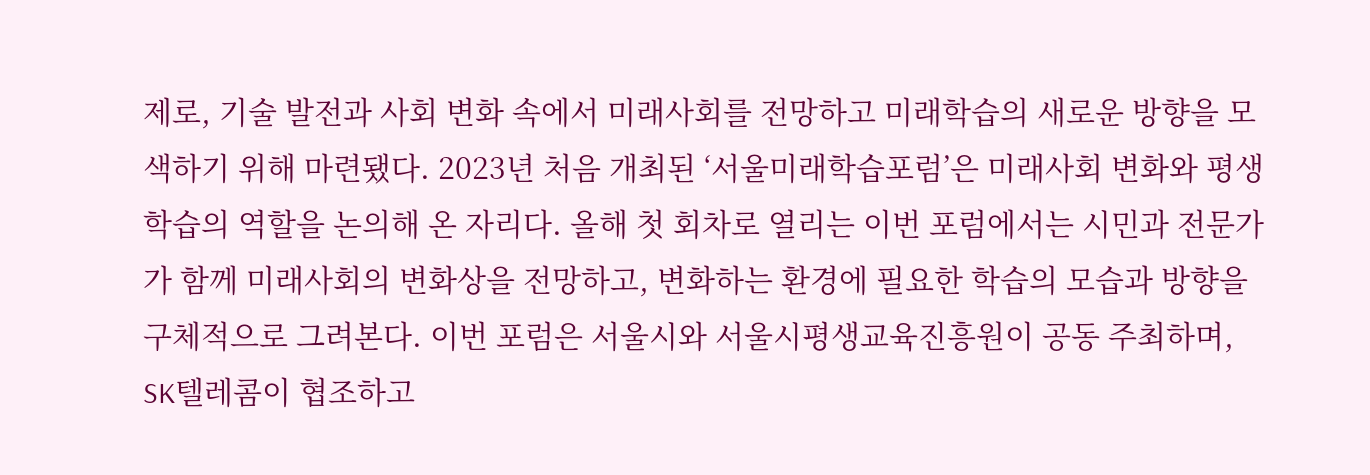제로, 기술 발전과 사회 변화 속에서 미래사회를 전망하고 미래학습의 새로운 방향을 모색하기 위해 마련됐다. 2023년 처음 개최된 ‘서울미래학습포럼’은 미래사회 변화와 평생학습의 역할을 논의해 온 자리다. 올해 첫 회차로 열리는 이번 포럼에서는 시민과 전문가가 함께 미래사회의 변화상을 전망하고, 변화하는 환경에 필요한 학습의 모습과 방향을 구체적으로 그려본다. 이번 포럼은 서울시와 서울시평생교육진흥원이 공동 주최하며, SK텔레콤이 협조하고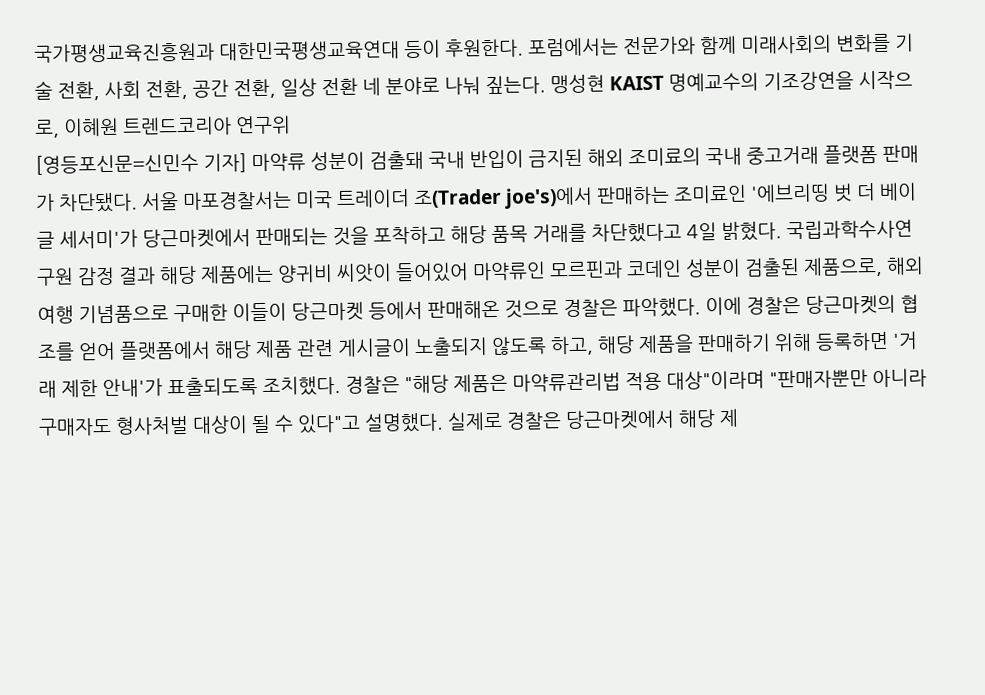국가평생교육진흥원과 대한민국평생교육연대 등이 후원한다. 포럼에서는 전문가와 함께 미래사회의 변화를 기술 전환, 사회 전환, 공간 전환, 일상 전환 네 분야로 나눠 짚는다. 맹성현 KAIST 명예교수의 기조강연을 시작으로, 이혜원 트렌드코리아 연구위
[영등포신문=신민수 기자] 마약류 성분이 검출돼 국내 반입이 금지된 해외 조미료의 국내 중고거래 플랫폼 판매가 차단됐다. 서울 마포경찰서는 미국 트레이더 조(Trader joe's)에서 판매하는 조미료인 '에브리띵 벗 더 베이글 세서미'가 당근마켓에서 판매되는 것을 포착하고 해당 품목 거래를 차단했다고 4일 밝혔다. 국립과학수사연구원 감정 결과 해당 제품에는 양귀비 씨앗이 들어있어 마약류인 모르핀과 코데인 성분이 검출된 제품으로, 해외여행 기념품으로 구매한 이들이 당근마켓 등에서 판매해온 것으로 경찰은 파악했다. 이에 경찰은 당근마켓의 협조를 얻어 플랫폼에서 해당 제품 관련 게시글이 노출되지 않도록 하고, 해당 제품을 판매하기 위해 등록하면 '거래 제한 안내'가 표출되도록 조치했다. 경찰은 "해당 제품은 마약류관리법 적용 대상"이라며 "판매자뿐만 아니라 구매자도 형사처벌 대상이 될 수 있다"고 설명했다. 실제로 경찰은 당근마켓에서 해당 제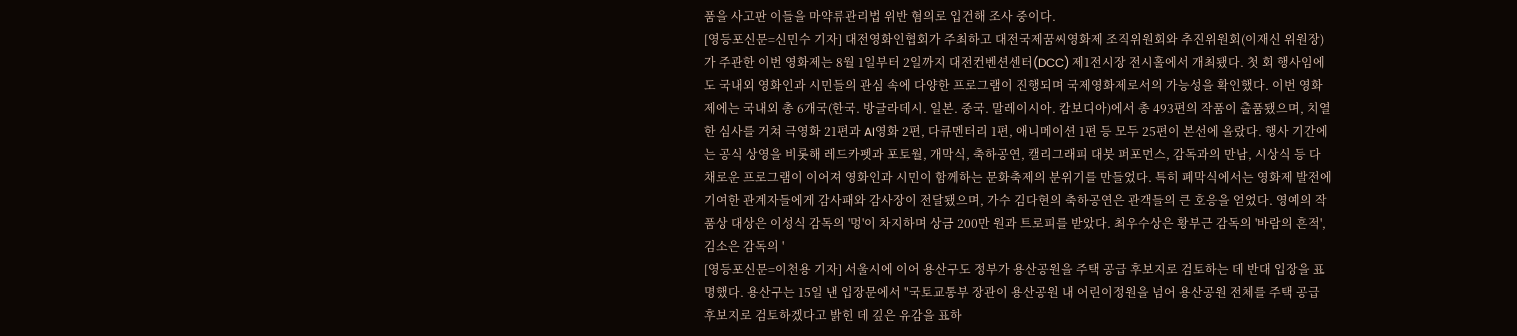품을 사고판 이들을 마약류관리법 위반 혐의로 입건해 조사 중이다.
[영등포신문=신민수 기자] 대전영화인협회가 주최하고 대전국제꿈씨영화제 조직위원회와 추진위원회(이재신 위원장)가 주관한 이번 영화제는 8월 1일부터 2일까지 대전컨벤션센터(DCC) 제1전시장 전시홀에서 개최됐다. 첫 회 행사임에도 국내외 영화인과 시민들의 관심 속에 다양한 프로그램이 진행되며 국제영화제로서의 가능성을 확인했다. 이번 영화제에는 국내외 총 6개국(한국. 방글라데시. 일본. 중국. 말레이시아. 캄보디아)에서 총 493편의 작품이 출품됐으며, 치열한 심사를 거쳐 극영화 21편과 AI영화 2편, 다큐멘터리 1편, 애니메이션 1편 등 모두 25편이 본선에 올랐다. 행사 기간에는 공식 상영을 비롯해 레드카펫과 포토월, 개막식, 축하공연, 캘리그래피 대붓 퍼포먼스, 감독과의 만남, 시상식 등 다채로운 프로그램이 이어져 영화인과 시민이 함께하는 문화축제의 분위기를 만들었다. 특히 폐막식에서는 영화제 발전에 기여한 관계자들에게 감사패와 감사장이 전달됐으며, 가수 김다현의 축하공연은 관객들의 큰 호응을 얻었다. 영예의 작품상 대상은 이성식 감독의 '멍'이 차지하며 상금 200만 원과 트로피를 받았다. 최우수상은 황부근 감독의 '바람의 흔적', 김소은 감독의 '
[영등포신문=이천용 기자] 서울시에 이어 용산구도 정부가 용산공원을 주택 공급 후보지로 검토하는 데 반대 입장을 표명했다. 용산구는 15일 낸 입장문에서 "국토교통부 장관이 용산공원 내 어린이정원을 넘어 용산공원 전체를 주택 공급 후보지로 검토하겠다고 밝힌 데 깊은 유감을 표하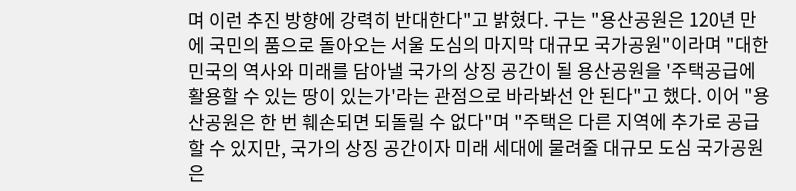며 이런 추진 방향에 강력히 반대한다"고 밝혔다. 구는 "용산공원은 120년 만에 국민의 품으로 돌아오는 서울 도심의 마지막 대규모 국가공원"이라며 "대한민국의 역사와 미래를 담아낼 국가의 상징 공간이 될 용산공원을 '주택공급에 활용할 수 있는 땅이 있는가'라는 관점으로 바라봐선 안 된다"고 했다. 이어 "용산공원은 한 번 훼손되면 되돌릴 수 없다"며 "주택은 다른 지역에 추가로 공급할 수 있지만, 국가의 상징 공간이자 미래 세대에 물려줄 대규모 도심 국가공원은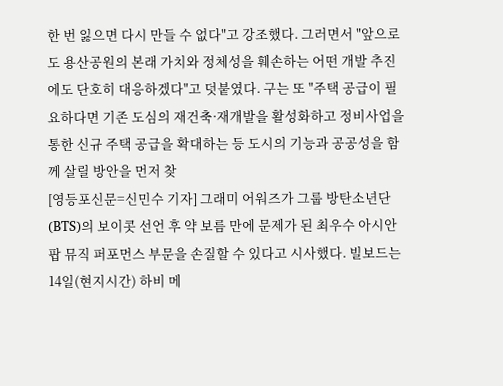한 번 잃으면 다시 만들 수 없다"고 강조했다. 그러면서 "앞으로도 용산공원의 본래 가치와 정체성을 훼손하는 어떤 개발 추진에도 단호히 대응하겠다"고 덧붙였다. 구는 또 "주택 공급이 필요하다면 기존 도심의 재건축·재개발을 활성화하고 정비사업을 통한 신규 주택 공급을 확대하는 등 도시의 기능과 공공성을 함께 살릴 방안을 먼저 찾
[영등포신문=신민수 기자] 그래미 어워즈가 그룹 방탄소년단(BTS)의 보이콧 선언 후 약 보름 만에 문제가 된 최우수 아시안 팝 뮤직 퍼포먼스 부문을 손질할 수 있다고 시사했다. 빌보드는 14일(현지시간) 하비 메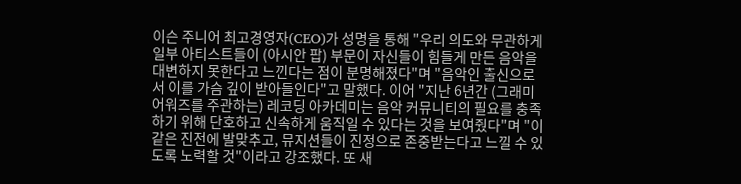이슨 주니어 최고경영자(CEO)가 성명을 통해 "우리 의도와 무관하게 일부 아티스트들이 (아시안 팝) 부문이 자신들이 힘들게 만든 음악을 대변하지 못한다고 느낀다는 점이 분명해졌다"며 "음악인 출신으로서 이를 가슴 깊이 받아들인다"고 말했다. 이어 "지난 6년간 (그래미 어워즈를 주관하는) 레코딩 아카데미는 음악 커뮤니티의 필요를 충족하기 위해 단호하고 신속하게 움직일 수 있다는 것을 보여줬다"며 "이 같은 진전에 발맞추고, 뮤지션들이 진정으로 존중받는다고 느낄 수 있도록 노력할 것"이라고 강조했다. 또 새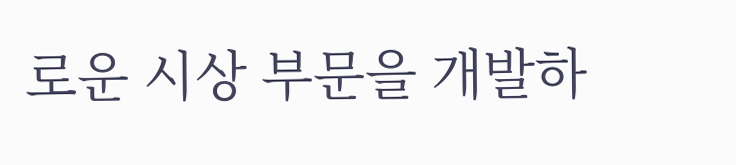로운 시상 부문을 개발하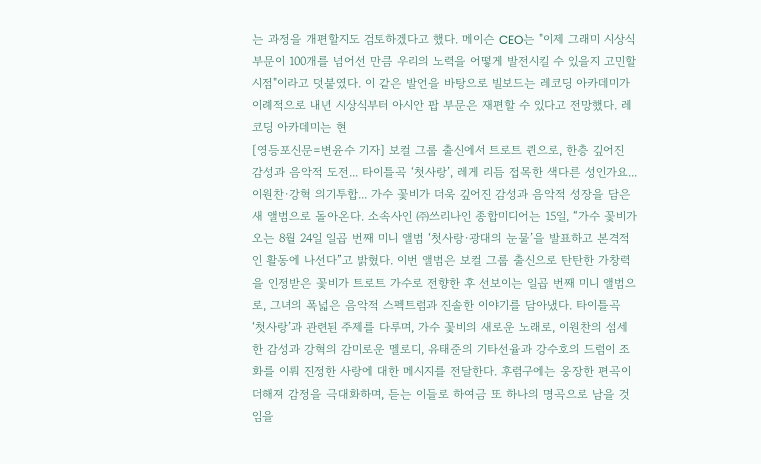는 과정을 개편할지도 검토하겠다고 했다. 메이슨 CEO는 "이제 그래미 시상식 부문이 100개를 넘어선 만큼 우리의 노력을 어떻게 발전시킬 수 있을지 고민할 시점"이라고 덧붙였다. 이 같은 발언을 바탕으로 빌보드는 레코딩 아카데미가 이례적으로 내년 시상식부터 아시안 팝 부문은 재편할 수 있다고 전망했다. 레코딩 아카데미는 현
[영등포신문=변윤수 기자] 보컬 그룹 출신에서 트로트 퀸으로, 한층 깊어진 감성과 음악적 도전... 타이틀곡 ‘첫사랑’, 레게 리듬 접목한 색다른 성인가요... 이원찬·강혁 의기투합... 가수 꽃비가 더욱 깊어진 감성과 음악적 성장을 담은 새 앨범으로 돌아온다. 소속사인 ㈜쓰리나인 종합미디어는 15일, “가수 꽃비가 오는 8월 24일 일곱 번째 미니 앨범 ‘첫사랑·광대의 눈물’을 발표하고 본격적인 활동에 나선다”고 밝혔다. 이번 앨범은 보컬 그룹 출신으로 탄탄한 가창력을 인정받은 꽃비가 트로트 가수로 전향한 후 선보이는 일곱 번째 미니 앨범으로, 그녀의 폭넓은 음악적 스펙트럼과 진솔한 이야기를 담아냈다. 타이틀곡 ‘첫사랑’과 관련된 주제를 다루며, 가수 꽃비의 새로운 노래로, 이원찬의 섬세한 감성과 강혁의 감미로운 멜로디, 유태준의 기타선율과 강수호의 드럼이 조화를 이뤄 진정한 사랑에 대한 메시지를 전달한다. 후렴구에는 웅장한 편곡이 더해져 감정을 극대화하며, 듣는 이들로 하여금 또 하나의 명곡으로 남을 것임을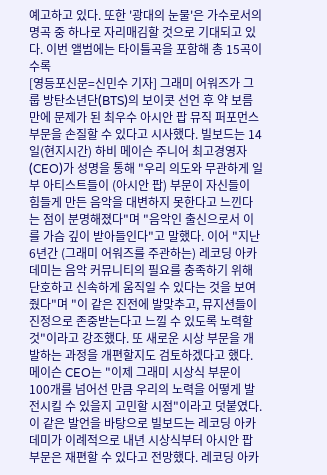예고하고 있다. 또한 '광대의 눈물'은 가수로서의 명곡 중 하나로 자리매김할 것으로 기대되고 있다. 이번 앨범에는 타이틀곡을 포함해 총 15곡이 수록
[영등포신문=신민수 기자] 그래미 어워즈가 그룹 방탄소년단(BTS)의 보이콧 선언 후 약 보름 만에 문제가 된 최우수 아시안 팝 뮤직 퍼포먼스 부문을 손질할 수 있다고 시사했다. 빌보드는 14일(현지시간) 하비 메이슨 주니어 최고경영자(CEO)가 성명을 통해 "우리 의도와 무관하게 일부 아티스트들이 (아시안 팝) 부문이 자신들이 힘들게 만든 음악을 대변하지 못한다고 느낀다는 점이 분명해졌다"며 "음악인 출신으로서 이를 가슴 깊이 받아들인다"고 말했다. 이어 "지난 6년간 (그래미 어워즈를 주관하는) 레코딩 아카데미는 음악 커뮤니티의 필요를 충족하기 위해 단호하고 신속하게 움직일 수 있다는 것을 보여줬다"며 "이 같은 진전에 발맞추고, 뮤지션들이 진정으로 존중받는다고 느낄 수 있도록 노력할 것"이라고 강조했다. 또 새로운 시상 부문을 개발하는 과정을 개편할지도 검토하겠다고 했다. 메이슨 CEO는 "이제 그래미 시상식 부문이 100개를 넘어선 만큼 우리의 노력을 어떻게 발전시킬 수 있을지 고민할 시점"이라고 덧붙였다. 이 같은 발언을 바탕으로 빌보드는 레코딩 아카데미가 이례적으로 내년 시상식부터 아시안 팝 부문은 재편할 수 있다고 전망했다. 레코딩 아카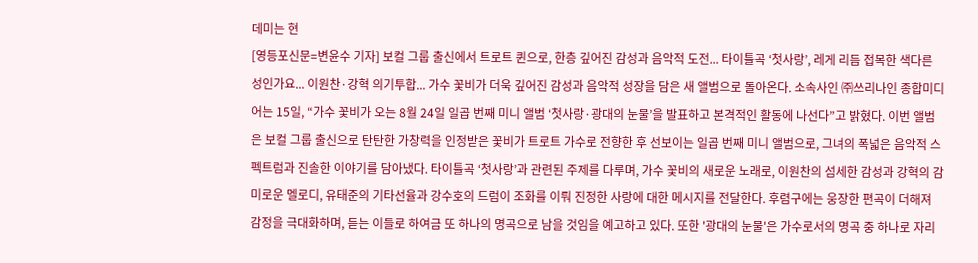데미는 현
[영등포신문=변윤수 기자] 보컬 그룹 출신에서 트로트 퀸으로, 한층 깊어진 감성과 음악적 도전... 타이틀곡 ‘첫사랑’, 레게 리듬 접목한 색다른 성인가요... 이원찬·강혁 의기투합... 가수 꽃비가 더욱 깊어진 감성과 음악적 성장을 담은 새 앨범으로 돌아온다. 소속사인 ㈜쓰리나인 종합미디어는 15일, “가수 꽃비가 오는 8월 24일 일곱 번째 미니 앨범 ‘첫사랑·광대의 눈물’을 발표하고 본격적인 활동에 나선다”고 밝혔다. 이번 앨범은 보컬 그룹 출신으로 탄탄한 가창력을 인정받은 꽃비가 트로트 가수로 전향한 후 선보이는 일곱 번째 미니 앨범으로, 그녀의 폭넓은 음악적 스펙트럼과 진솔한 이야기를 담아냈다. 타이틀곡 ‘첫사랑’과 관련된 주제를 다루며, 가수 꽃비의 새로운 노래로, 이원찬의 섬세한 감성과 강혁의 감미로운 멜로디, 유태준의 기타선율과 강수호의 드럼이 조화를 이뤄 진정한 사랑에 대한 메시지를 전달한다. 후렴구에는 웅장한 편곡이 더해져 감정을 극대화하며, 듣는 이들로 하여금 또 하나의 명곡으로 남을 것임을 예고하고 있다. 또한 '광대의 눈물'은 가수로서의 명곡 중 하나로 자리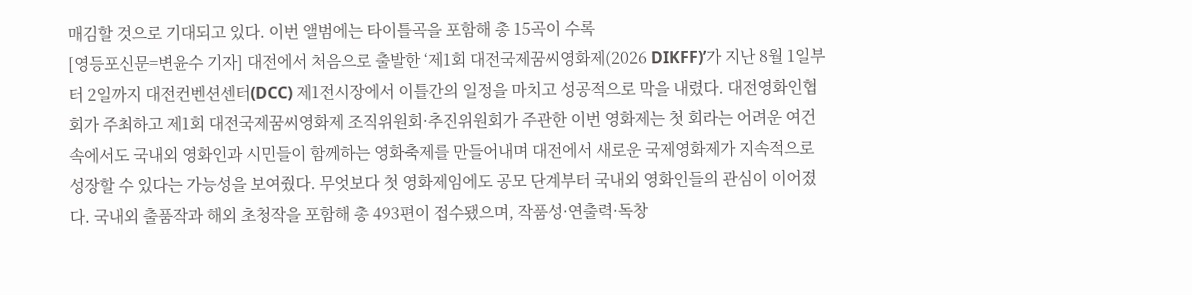매김할 것으로 기대되고 있다. 이번 앨범에는 타이틀곡을 포함해 총 15곡이 수록
[영등포신문=변윤수 기자] 대전에서 처음으로 출발한 ‘제1회 대전국제꿈씨영화제(2026 DIKFF)’가 지난 8월 1일부터 2일까지 대전컨벤션센터(DCC) 제1전시장에서 이틀간의 일정을 마치고 성공적으로 막을 내렸다. 대전영화인협회가 주최하고 제1회 대전국제꿈씨영화제 조직위원회·추진위원회가 주관한 이번 영화제는 첫 회라는 어려운 여건 속에서도 국내외 영화인과 시민들이 함께하는 영화축제를 만들어내며 대전에서 새로운 국제영화제가 지속적으로 성장할 수 있다는 가능성을 보여줬다. 무엇보다 첫 영화제임에도 공모 단계부터 국내외 영화인들의 관심이 이어졌다. 국내외 출품작과 해외 초청작을 포함해 총 493편이 접수됐으며, 작품성·연출력·독창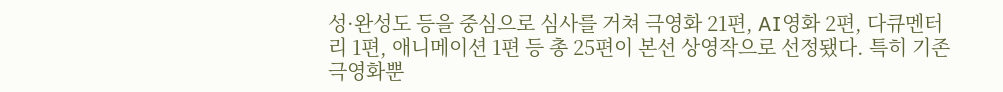성·완성도 등을 중심으로 심사를 거쳐 극영화 21편, AI영화 2편, 다큐멘터리 1편, 애니메이션 1편 등 총 25편이 본선 상영작으로 선정됐다. 특히 기존 극영화뿐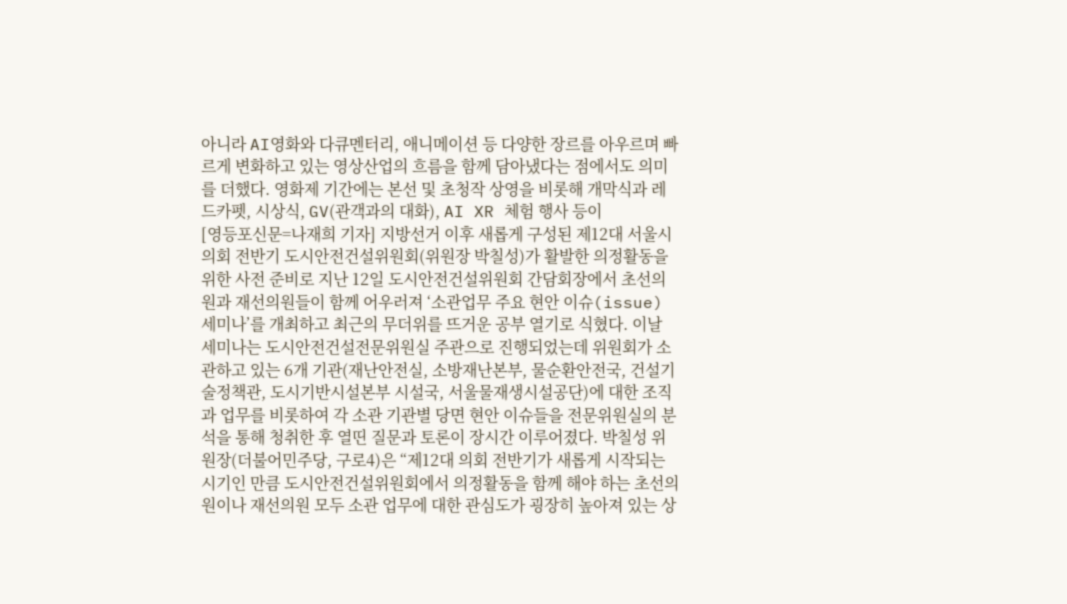아니라 AI영화와 다큐멘터리, 애니메이션 등 다양한 장르를 아우르며 빠르게 변화하고 있는 영상산업의 흐름을 함께 담아냈다는 점에서도 의미를 더했다. 영화제 기간에는 본선 및 초청작 상영을 비롯해 개막식과 레드카펫, 시상식, GV(관객과의 대화), AI XR 체험 행사 등이
[영등포신문=나재희 기자] 지방선거 이후 새롭게 구성된 제12대 서울시의회 전반기 도시안전건설위원회(위원장 박칠성)가 활발한 의정활동을 위한 사전 준비로 지난 12일 도시안전건설위원회 간담회장에서 초선의원과 재선의원들이 함께 어우러져 ‘소관업무 주요 현안 이슈(issue) 세미나’를 개최하고 최근의 무더위를 뜨거운 공부 열기로 식혔다. 이날 세미나는 도시안전건설전문위원실 주관으로 진행되었는데 위원회가 소관하고 있는 6개 기관(재난안전실, 소방재난본부, 물순환안전국, 건설기술정책관, 도시기반시설본부 시설국, 서울물재생시설공단)에 대한 조직과 업무를 비롯하여 각 소관 기관별 당면 현안 이슈들을 전문위원실의 분석을 통해 청취한 후 열띤 질문과 토론이 장시간 이루어졌다. 박칠성 위원장(더불어민주당, 구로4)은 “제12대 의회 전반기가 새롭게 시작되는 시기인 만큼 도시안전건설위원회에서 의정활동을 함께 해야 하는 초선의원이나 재선의원 모두 소관 업무에 대한 관심도가 굉장히 높아져 있는 상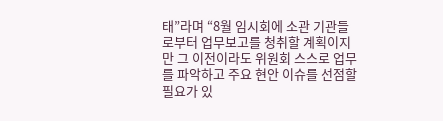태”라며 “8월 임시회에 소관 기관들로부터 업무보고를 청취할 계획이지만 그 이전이라도 위원회 스스로 업무를 파악하고 주요 현안 이슈를 선점할 필요가 있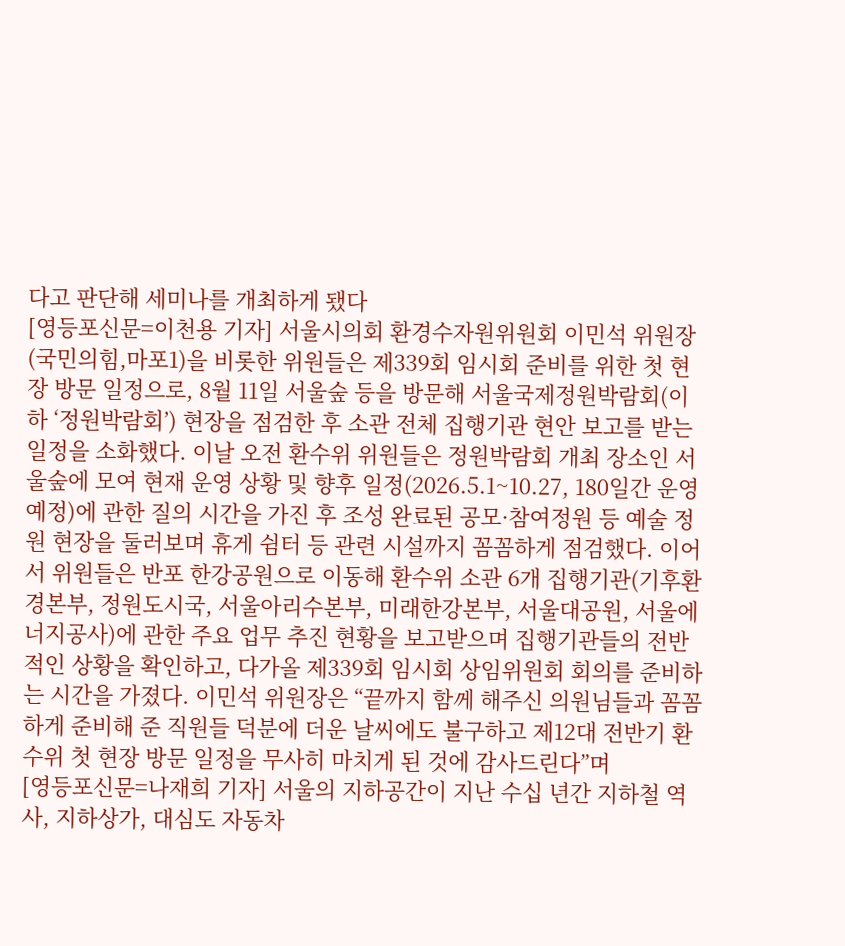다고 판단해 세미나를 개최하게 됐다
[영등포신문=이천용 기자] 서울시의회 환경수자원위원회 이민석 위원장(국민의힘,마포1)을 비롯한 위원들은 제339회 임시회 준비를 위한 첫 현장 방문 일정으로, 8월 11일 서울숲 등을 방문해 서울국제정원박람회(이하 ‘정원박람회’) 현장을 점검한 후 소관 전체 집행기관 현안 보고를 받는 일정을 소화했다. 이날 오전 환수위 위원들은 정원박람회 개최 장소인 서울숲에 모여 현재 운영 상황 및 향후 일정(2026.5.1~10.27, 180일간 운영 예정)에 관한 질의 시간을 가진 후 조성 완료된 공모·참여정원 등 예술 정원 현장을 둘러보며 휴게 쉼터 등 관련 시설까지 꼼꼼하게 점검했다. 이어서 위원들은 반포 한강공원으로 이동해 환수위 소관 6개 집행기관(기후환경본부, 정원도시국, 서울아리수본부, 미래한강본부, 서울대공원, 서울에너지공사)에 관한 주요 업무 추진 현황을 보고받으며 집행기관들의 전반적인 상황을 확인하고, 다가올 제339회 임시회 상임위원회 회의를 준비하는 시간을 가졌다. 이민석 위원장은 “끝까지 함께 해주신 의원님들과 꼼꼼하게 준비해 준 직원들 덕분에 더운 날씨에도 불구하고 제12대 전반기 환수위 첫 현장 방문 일정을 무사히 마치게 된 것에 감사드린다”며
[영등포신문=나재희 기자] 서울의 지하공간이 지난 수십 년간 지하철 역사, 지하상가, 대심도 자동차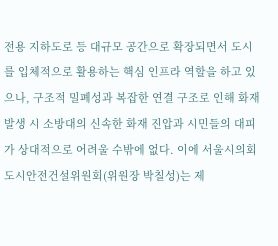전용 지하도로 등 대규모 공간으로 확장되면서 도시를 입체적으로 활용하는 핵심 인프라 역할을 하고 있으나, 구조적 밀폐성과 복잡한 연결 구조로 인해 화재 발생 시 소방대의 신속한 화재 진압과 시민들의 대피가 상대적으로 어려울 수밖에 없다. 이에 서울시의회 도시안전건설위원회(위원장 박칠성)는 제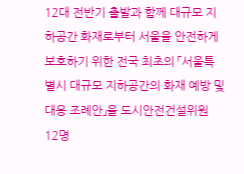12대 전반기 출발과 함께 대규모 지하공간 화재로부터 서울을 안전하게 보호하기 위한 전국 최초의 「서울특별시 대규모 지하공간의 화재 예방 및 대응 조례안」을 도시안전건설위원 12명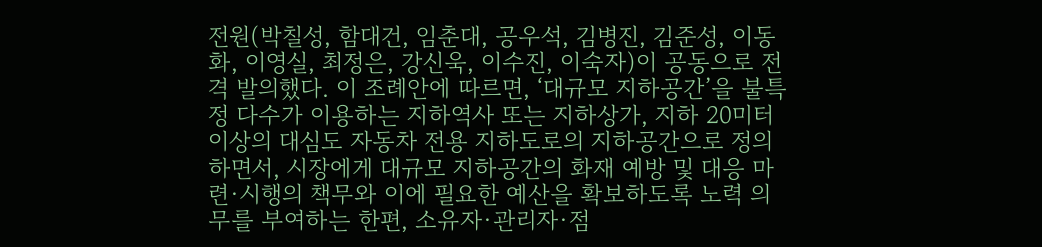전원(박칠성, 함대건, 임춘대, 공우석, 김병진, 김준성, 이동화, 이영실, 최정은, 강신욱, 이수진, 이숙자)이 공동으로 전격 발의했다. 이 조례안에 따르면, ‘대규모 지하공간’을 불특정 다수가 이용하는 지하역사 또는 지하상가, 지하 20미터 이상의 대심도 자동차 전용 지하도로의 지하공간으로 정의하면서, 시장에게 대규모 지하공간의 화재 예방 및 대응 마련·시행의 책무와 이에 필요한 예산을 확보하도록 노력 의무를 부여하는 한편, 소유자·관리자·점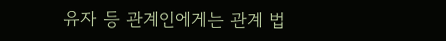유자 등 관계인에게는 관계 법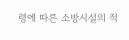령에 따른 소방시설의 적